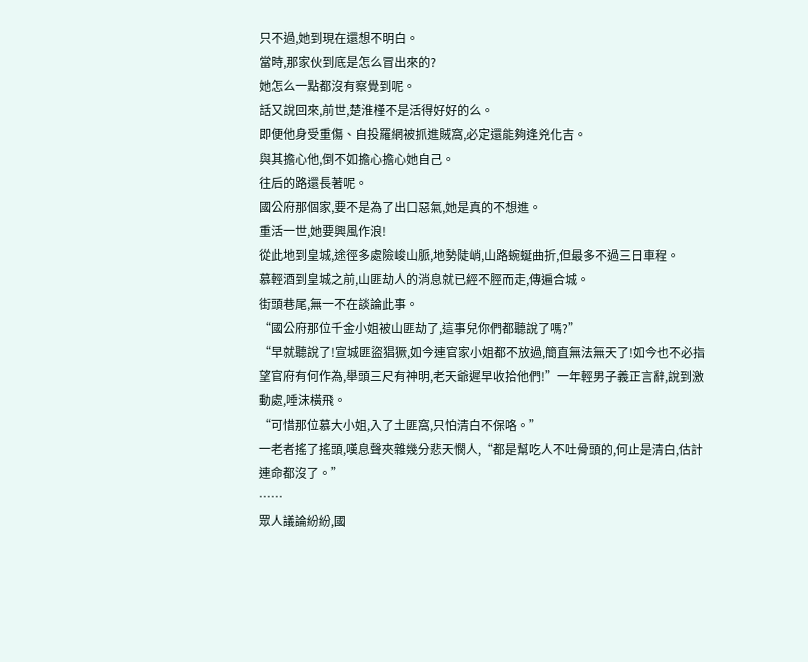只不過,她到現在還想不明白。
當時,那家伙到底是怎么冒出來的?
她怎么一點都沒有察覺到呢。
話又說回來,前世,楚淮槿不是活得好好的么。
即便他身受重傷、自投羅網被抓進賊窩,必定還能夠逢兇化吉。
與其擔心他,倒不如擔心擔心她自己。
往后的路還長著呢。
國公府那個家,要不是為了出口惡氣,她是真的不想進。
重活一世,她要興風作浪!
從此地到皇城,途徑多處險峻山脈,地勢陡峭,山路蜿蜒曲折,但最多不過三日車程。
慕輕酒到皇城之前,山匪劫人的消息就已經不脛而走,傳遍合城。
街頭巷尾,無一不在談論此事。
“國公府那位千金小姐被山匪劫了,這事兒你們都聽說了嗎?”
“早就聽說了!宣城匪盜猖獗,如今連官家小姐都不放過,簡直無法無天了!如今也不必指望官府有何作為,舉頭三尺有神明,老天爺遲早收拾他們!”一年輕男子義正言辭,說到激動處,唾沫橫飛。
“可惜那位慕大小姐,入了土匪窩,只怕清白不保咯。”
一老者搖了搖頭,嘆息聲夾雜幾分悲天憫人,“都是幫吃人不吐骨頭的,何止是清白,估計連命都沒了。”
……
眾人議論紛紛,國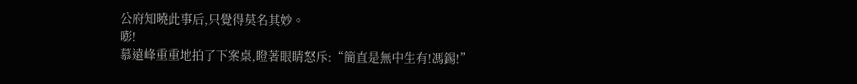公府知曉此事后,只覺得莫名其妙。
嘭!
慕遠峰重重地拍了下案桌,瞪著眼睛怒斥:“簡直是無中生有!馮錫!”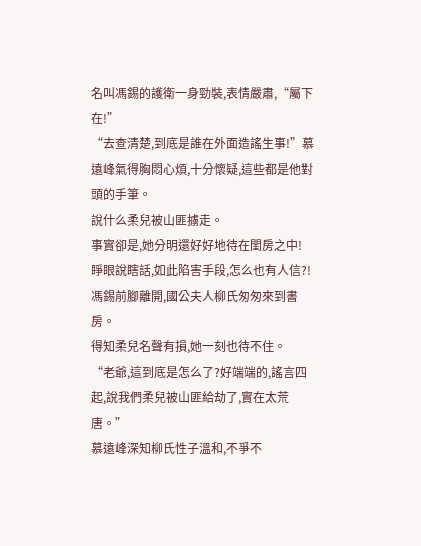名叫馮錫的護衛一身勁裝,表情嚴肅,“屬下在!”
“去查清楚,到底是誰在外面造謠生事!”慕遠峰氣得胸悶心煩,十分懷疑,這些都是他對頭的手筆。
說什么柔兒被山匪擄走。
事實卻是,她分明還好好地待在閨房之中!
睜眼說瞎話,如此陷害手段,怎么也有人信?!
馮錫前腳離開,國公夫人柳氏匆匆來到書房。
得知柔兒名聲有損,她一刻也待不住。
“老爺,這到底是怎么了?好端端的,謠言四起,說我們柔兒被山匪給劫了,實在太荒唐。”
慕遠峰深知柳氏性子溫和,不爭不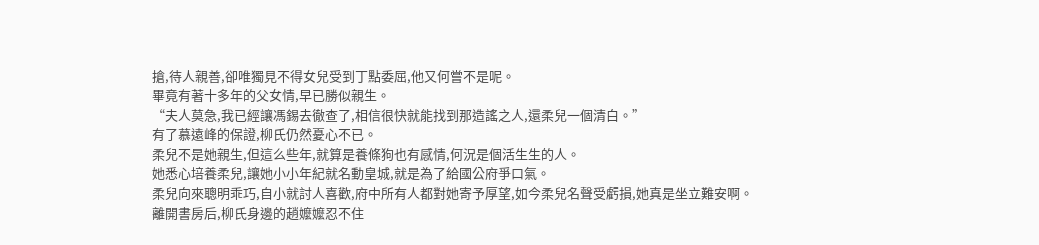搶,待人親善,卻唯獨見不得女兒受到丁點委屈,他又何嘗不是呢。
畢竟有著十多年的父女情,早已勝似親生。
“夫人莫急,我已經讓馮錫去徹查了,相信很快就能找到那造謠之人,還柔兒一個清白。”
有了慕遠峰的保證,柳氏仍然憂心不已。
柔兒不是她親生,但這么些年,就算是養條狗也有感情,何況是個活生生的人。
她悉心培養柔兒,讓她小小年紀就名動皇城,就是為了給國公府爭口氣。
柔兒向來聰明乖巧,自小就討人喜歡,府中所有人都對她寄予厚望,如今柔兒名聲受虧損,她真是坐立難安啊。
離開書房后,柳氏身邊的趙嬤嬤忍不住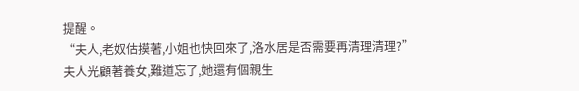提醒。
“夫人,老奴估摸著,小姐也快回來了,洛水居是否需要再清理清理?”
夫人光顧著養女,難道忘了,她還有個親生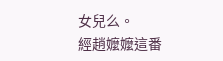女兒么。
經趙嬤嬤這番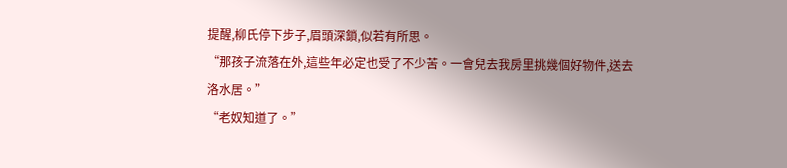提醒,柳氏停下步子,眉頭深鎖,似若有所思。
“那孩子流落在外,這些年必定也受了不少苦。一會兒去我房里挑幾個好物件,送去洛水居。”
“老奴知道了。”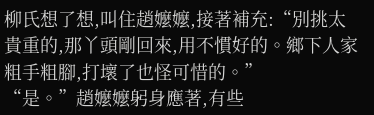柳氏想了想,叫住趙嬤嬤,接著補充:“別挑太貴重的,那丫頭剛回來,用不慣好的。鄉下人家粗手粗腳,打壞了也怪可惜的。”
“是。”趙嬤嬤躬身應著,有些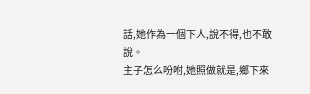話,她作為一個下人,說不得,也不敢說。
主子怎么吩咐,她照做就是,鄉下來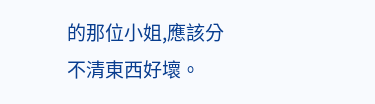的那位小姐,應該分不清東西好壞。